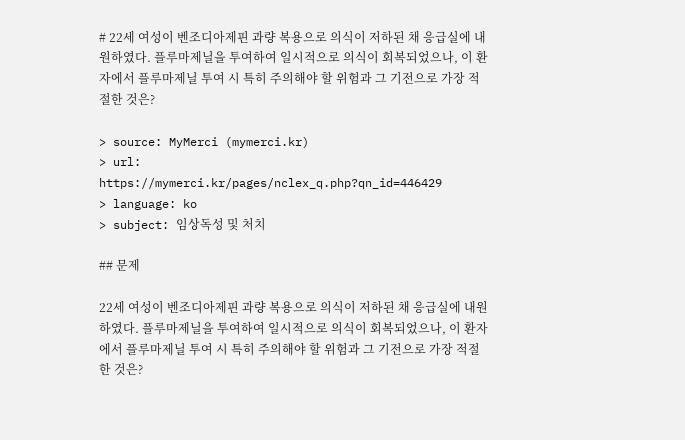# 22세 여성이 벤조디아제핀 과량 복용으로 의식이 저하된 채 응급실에 내원하였다. 플루마제닐을 투여하여 일시적으로 의식이 회복되었으나, 이 환자에서 플루마제닐 투여 시 특히 주의해야 할 위험과 그 기전으로 가장 적절한 것은?

> source: MyMerci (mymerci.kr)
> url: https://mymerci.kr/pages/nclex_q.php?qn_id=446429
> language: ko
> subject: 임상독성 및 처치

## 문제

22세 여성이 벤조디아제핀 과량 복용으로 의식이 저하된 채 응급실에 내원하였다. 플루마제닐을 투여하여 일시적으로 의식이 회복되었으나, 이 환자에서 플루마제닐 투여 시 특히 주의해야 할 위험과 그 기전으로 가장 적절한 것은?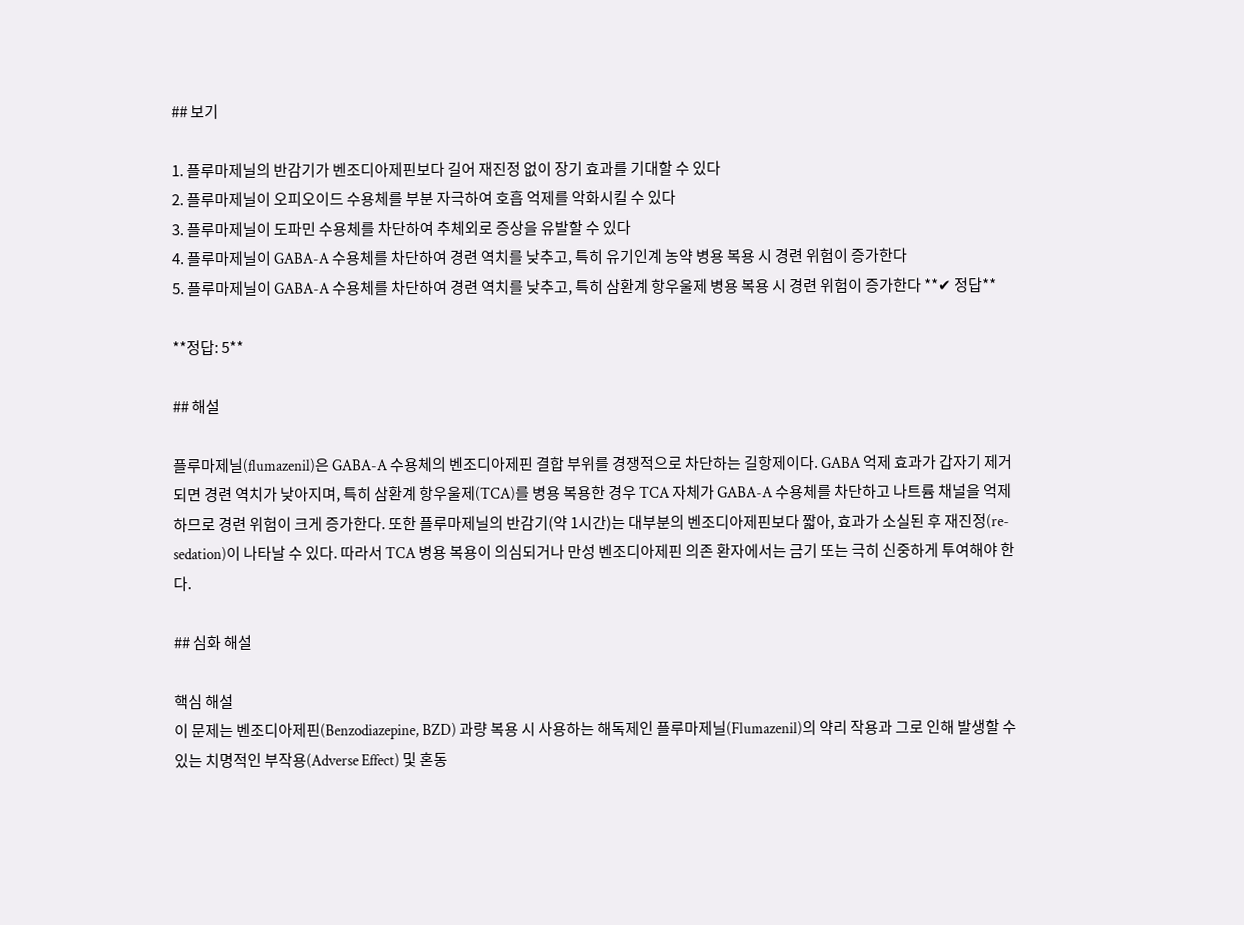## 보기

1. 플루마제닐의 반감기가 벤조디아제핀보다 길어 재진정 없이 장기 효과를 기대할 수 있다
2. 플루마제닐이 오피오이드 수용체를 부분 자극하여 호흡 억제를 악화시킬 수 있다
3. 플루마제닐이 도파민 수용체를 차단하여 추체외로 증상을 유발할 수 있다
4. 플루마제닐이 GABA-A 수용체를 차단하여 경련 역치를 낮추고, 특히 유기인계 농약 병용 복용 시 경련 위험이 증가한다
5. 플루마제닐이 GABA-A 수용체를 차단하여 경련 역치를 낮추고, 특히 삼환계 항우울제 병용 복용 시 경련 위험이 증가한다 **✔ 정답**

**정답: 5**

## 해설

플루마제닐(flumazenil)은 GABA-A 수용체의 벤조디아제핀 결합 부위를 경쟁적으로 차단하는 길항제이다. GABA 억제 효과가 갑자기 제거되면 경련 역치가 낮아지며, 특히 삼환계 항우울제(TCA)를 병용 복용한 경우 TCA 자체가 GABA-A 수용체를 차단하고 나트륨 채널을 억제하므로 경련 위험이 크게 증가한다. 또한 플루마제닐의 반감기(약 1시간)는 대부분의 벤조디아제핀보다 짧아, 효과가 소실된 후 재진정(re-sedation)이 나타날 수 있다. 따라서 TCA 병용 복용이 의심되거나 만성 벤조디아제핀 의존 환자에서는 금기 또는 극히 신중하게 투여해야 한다.

## 심화 해설

핵심 해설
이 문제는 벤조디아제핀(Benzodiazepine, BZD) 과량 복용 시 사용하는 해독제인 플루마제닐(Flumazenil)의 약리 작용과 그로 인해 발생할 수 있는 치명적인 부작용(Adverse Effect) 및 혼동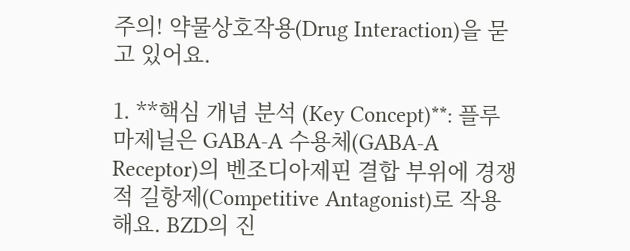주의! 약물상호작용(Drug Interaction)을 묻고 있어요.

1. **핵심 개념 분석 (Key Concept)**: 플루마제닐은 GABA-A 수용체(GABA-A Receptor)의 벤조디아제핀 결합 부위에 경쟁적 길항제(Competitive Antagonist)로 작용해요. BZD의 진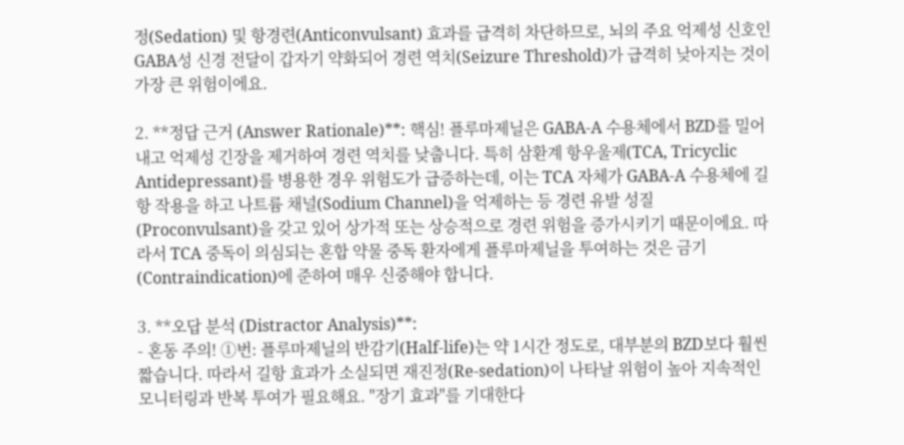정(Sedation) 및 항경련(Anticonvulsant) 효과를 급격히 차단하므로, 뇌의 주요 억제성 신호인 GABA성 신경 전달이 갑자기 약화되어 경련 역치(Seizure Threshold)가 급격히 낮아지는 것이 가장 큰 위험이에요.

2. **정답 근거 (Answer Rationale)**: 핵심! 플루마제닐은 GABA-A 수용체에서 BZD를 밀어내고 억제성 긴장을 제거하여 경련 역치를 낮춥니다. 특히 삼환계 항우울제(TCA, Tricyclic Antidepressant)를 병용한 경우 위험도가 급증하는데, 이는 TCA 자체가 GABA-A 수용체에 길항 작용을 하고 나트륨 채널(Sodium Channel)을 억제하는 등 경련 유발 성질(Proconvulsant)을 갖고 있어 상가적 또는 상승적으로 경련 위험을 증가시키기 때문이에요. 따라서 TCA 중독이 의심되는 혼합 약물 중독 환자에게 플루마제닐을 투여하는 것은 금기(Contraindication)에 준하여 매우 신중해야 합니다.

3. **오답 분석 (Distractor Analysis)**:
- 혼동 주의! ①번: 플루마제닐의 반감기(Half-life)는 약 1시간 정도로, 대부분의 BZD보다 훨씬 짧습니다. 따라서 길항 효과가 소실되면 재진정(Re-sedation)이 나타날 위험이 높아 지속적인 모니터링과 반복 투여가 필요해요. "장기 효과"를 기대한다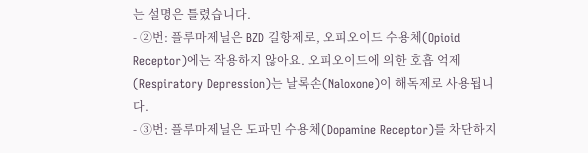는 설명은 틀렸습니다.
- ②번: 플루마제닐은 BZD 길항제로, 오피오이드 수용체(Opioid Receptor)에는 작용하지 않아요. 오피오이드에 의한 호흡 억제(Respiratory Depression)는 날록손(Naloxone)이 해독제로 사용됩니다.
- ③번: 플루마제닐은 도파민 수용체(Dopamine Receptor)를 차단하지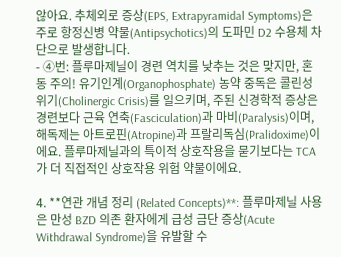않아요. 추체외로 증상(EPS, Extrapyramidal Symptoms)은 주로 항정신병 약물(Antipsychotics)의 도파민 D2 수용체 차단으로 발생합니다.
- ④번: 플루마제닐이 경련 역치를 낮추는 것은 맞지만, 혼동 주의! 유기인계(Organophosphate) 농약 중독은 콜린성 위기(Cholinergic Crisis)를 일으키며, 주된 신경학적 증상은 경련보다 근육 연축(Fasciculation)과 마비(Paralysis)이며, 해독제는 아트로핀(Atropine)과 프랄리독심(Pralidoxime)이에요. 플루마제닐과의 특이적 상호작용을 묻기보다는 TCA가 더 직접적인 상호작용 위험 약물이에요.

4. **연관 개념 정리 (Related Concepts)**: 플루마제닐 사용은 만성 BZD 의존 환자에게 급성 금단 증상(Acute Withdrawal Syndrome)을 유발할 수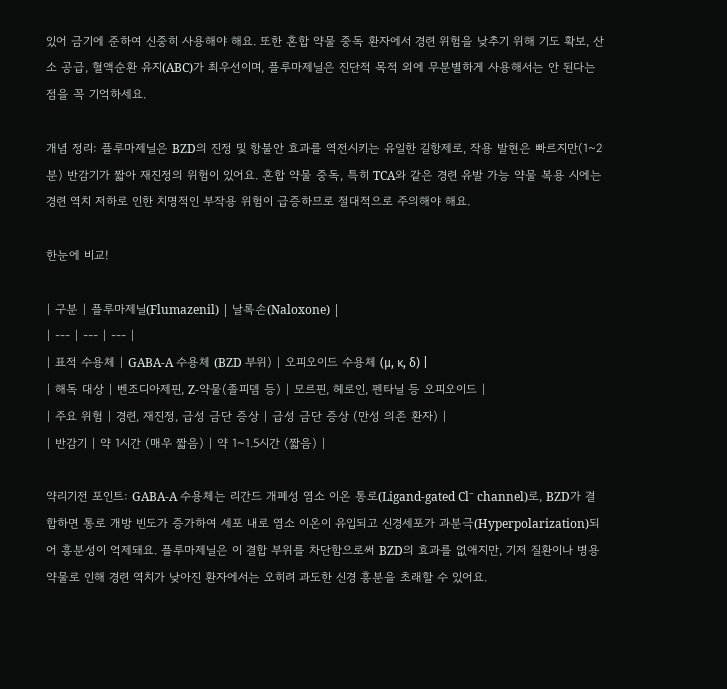있어 금기에 준하여 신중히 사용해야 해요. 또한 혼합 약물 중독 환자에서 경련 위험을 낮추기 위해 기도 확보, 산소 공급, 혈액순환 유지(ABC)가 최우선이며, 플루마제닐은 진단적 목적 외에 무분별하게 사용해서는 안 된다는 점을 꼭 기억하세요.

개념 정리: 플루마제닐은 BZD의 진정 및 항불안 효과를 역전시키는 유일한 길항제로, 작용 발현은 빠르지만(1~2분) 반감기가 짧아 재진정의 위험이 있어요. 혼합 약물 중독, 특히 TCA와 같은 경련 유발 가능 약물 복용 시에는 경련 역치 저하로 인한 치명적인 부작용 위험이 급증하므로 절대적으로 주의해야 해요.

한눈에 비교!

| 구분 | 플루마제닐(Flumazenil) | 날록손(Naloxone) |
| --- | --- | --- |
| 표적 수용체 | GABA-A 수용체 (BZD 부위) | 오피오이드 수용체 (μ, κ, δ) |
| 해독 대상 | 벤조디아제핀, Z-약물(졸피뎀 등) | 모르핀, 헤로인, 펜타닐 등 오피오이드 |
| 주요 위험 | 경련, 재진정, 급성 금단 증상 | 급성 금단 증상 (만성 의존 환자) |
| 반감기 | 약 1시간 (매우 짧음) | 약 1~1.5시간 (짧음) |

약리기전 포인트: GABA-A 수용체는 리간드 개폐성 염소 이온 통로(Ligand-gated Cl⁻ channel)로, BZD가 결합하면 통로 개방 빈도가 증가하여 세포 내로 염소 이온이 유입되고 신경세포가 과분극(Hyperpolarization)되어 흥분성이 억제돼요. 플루마제닐은 이 결합 부위를 차단함으로써 BZD의 효과를 없애지만, 기저 질환이나 병용 약물로 인해 경련 역치가 낮아진 환자에서는 오히려 과도한 신경 흥분을 초래할 수 있어요.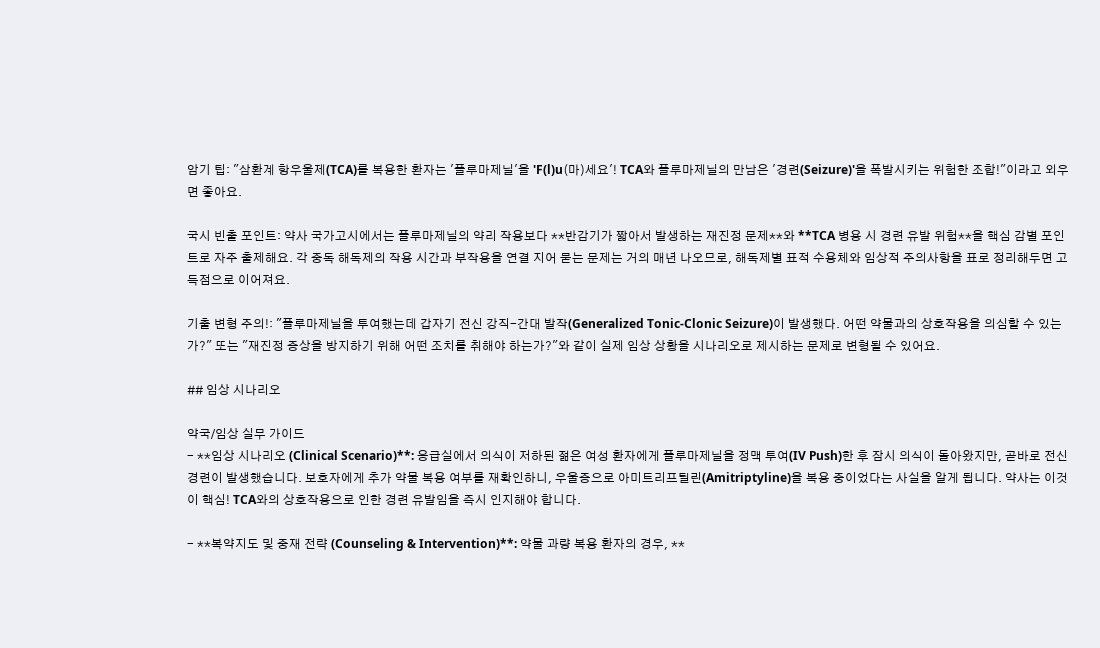암기 팁: "삼환계 항우울제(TCA)를 복용한 환자는 '플루마제닐'을 'F(l)u(마)세요'! TCA와 플루마제닐의 만남은 '경련(Seizure)'을 폭발시키는 위험한 조합!"이라고 외우면 좋아요.

국시 빈출 포인트: 약사 국가고시에서는 플루마제닐의 약리 작용보다 **반감기가 짧아서 발생하는 재진정 문제**와 **TCA 병용 시 경련 유발 위험**을 핵심 감별 포인트로 자주 출제해요. 각 중독 해독제의 작용 시간과 부작용을 연결 지어 묻는 문제는 거의 매년 나오므로, 해독제별 표적 수용체와 임상적 주의사항을 표로 정리해두면 고득점으로 이어져요.

기출 변형 주의!: "플루마제닐을 투여했는데 갑자기 전신 강직-간대 발작(Generalized Tonic-Clonic Seizure)이 발생했다. 어떤 약물과의 상호작용을 의심할 수 있는가?" 또는 "재진정 증상을 방지하기 위해 어떤 조치를 취해야 하는가?"와 같이 실제 임상 상황을 시나리오로 제시하는 문제로 변형될 수 있어요.

## 임상 시나리오

약국/임상 실무 가이드
- **임상 시나리오 (Clinical Scenario)**: 응급실에서 의식이 저하된 젊은 여성 환자에게 플루마제닐을 정맥 투여(IV Push)한 후 잠시 의식이 돌아왔지만, 곧바로 전신 경련이 발생했습니다. 보호자에게 추가 약물 복용 여부를 재확인하니, 우울증으로 아미트리프틸린(Amitriptyline)을 복용 중이었다는 사실을 알게 됩니다. 약사는 이것이 핵심! TCA와의 상호작용으로 인한 경련 유발임을 즉시 인지해야 합니다.

- **복약지도 및 중재 전략 (Counseling & Intervention)**: 약물 과량 복용 환자의 경우, **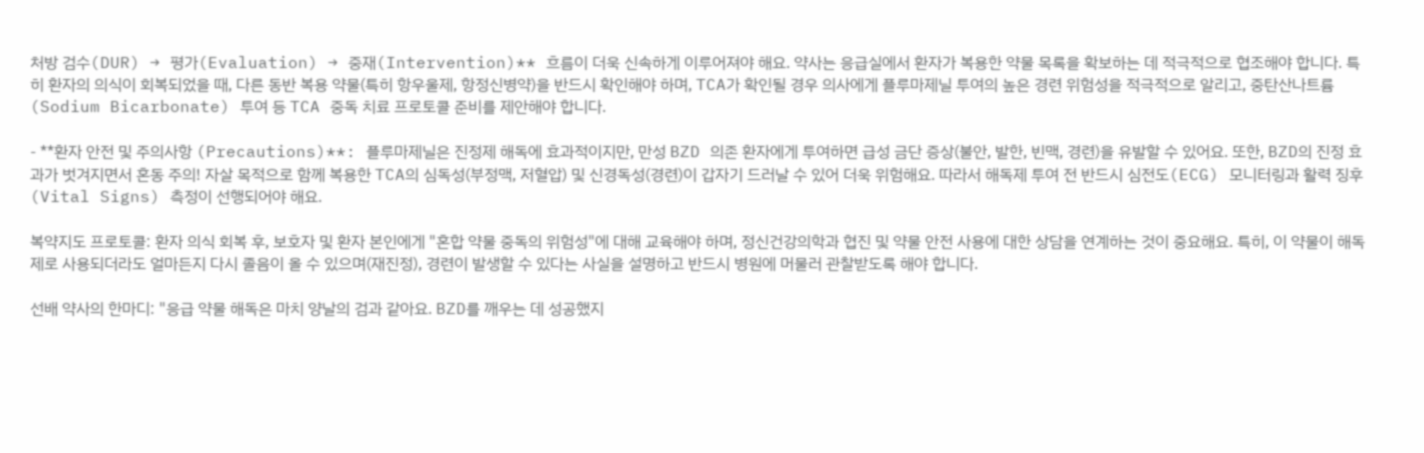처방 검수(DUR) → 평가(Evaluation) → 중재(Intervention)** 흐름이 더욱 신속하게 이루어져야 해요. 약사는 응급실에서 환자가 복용한 약물 목록을 확보하는 데 적극적으로 협조해야 합니다. 특히 환자의 의식이 회복되었을 때, 다른 동반 복용 약물(특히 항우울제, 항정신병약)을 반드시 확인해야 하며, TCA가 확인될 경우 의사에게 플루마제닐 투여의 높은 경련 위험성을 적극적으로 알리고, 중탄산나트륨(Sodium Bicarbonate) 투여 등 TCA 중독 치료 프로토콜 준비를 제안해야 합니다.

- **환자 안전 및 주의사항 (Precautions)**: 플루마제닐은 진정제 해독에 효과적이지만, 만성 BZD 의존 환자에게 투여하면 급성 금단 증상(불안, 발한, 빈맥, 경련)을 유발할 수 있어요. 또한, BZD의 진정 효과가 벗겨지면서 혼동 주의! 자살 목적으로 함께 복용한 TCA의 심독성(부정맥, 저혈압) 및 신경독성(경련)이 갑자기 드러날 수 있어 더욱 위험해요. 따라서 해독제 투여 전 반드시 심전도(ECG) 모니터링과 활력 징후(Vital Signs) 측정이 선행되어야 해요.

복약지도 프로토콜: 환자 의식 회복 후, 보호자 및 환자 본인에게 "혼합 약물 중독의 위험성"에 대해 교육해야 하며, 정신건강의학과 협진 및 약물 안전 사용에 대한 상담을 연계하는 것이 중요해요. 특히, 이 약물이 해독제로 사용되더라도 얼마든지 다시 졸음이 올 수 있으며(재진정), 경련이 발생할 수 있다는 사실을 설명하고 반드시 병원에 머물러 관찰받도록 해야 합니다.

선배 약사의 한마디: "응급 약물 해독은 마치 양날의 검과 같아요. BZD를 깨우는 데 성공했지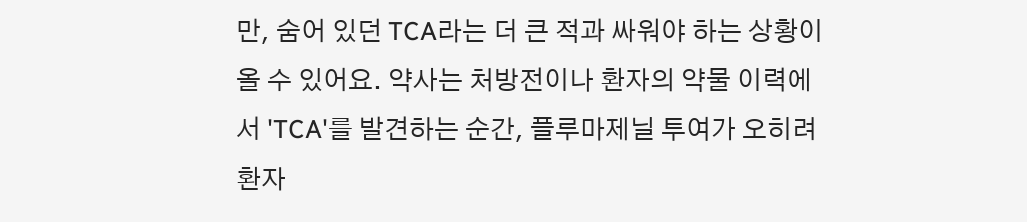만, 숨어 있던 TCA라는 더 큰 적과 싸워야 하는 상황이 올 수 있어요. 약사는 처방전이나 환자의 약물 이력에서 'TCA'를 발견하는 순간, 플루마제닐 투여가 오히려 환자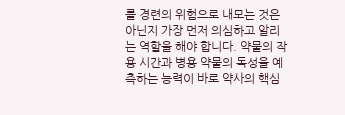를 경련의 위험으로 내모는 것은 아닌지 가장 먼저 의심하고 알리는 역할을 해야 합니다. 약물의 작용 시간과 병용 약물의 독성을 예측하는 능력이 바로 약사의 핵심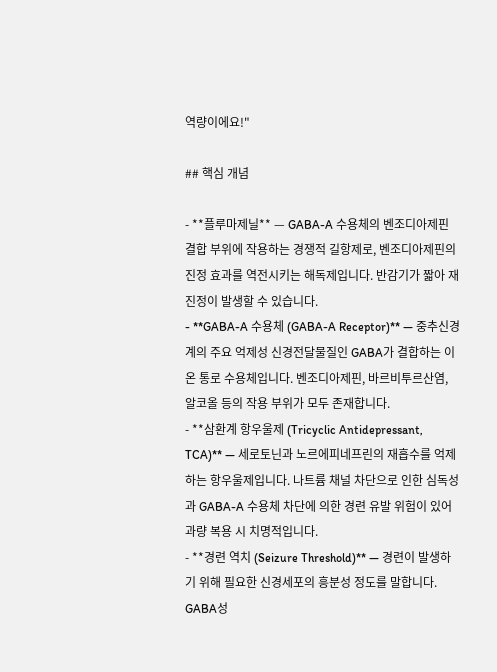역량이에요!"

## 핵심 개념

- **플루마제닐** — GABA-A 수용체의 벤조디아제핀 결합 부위에 작용하는 경쟁적 길항제로, 벤조디아제핀의 진정 효과를 역전시키는 해독제입니다. 반감기가 짧아 재진정이 발생할 수 있습니다.
- **GABA-A 수용체 (GABA-A Receptor)** — 중추신경계의 주요 억제성 신경전달물질인 GABA가 결합하는 이온 통로 수용체입니다. 벤조디아제핀, 바르비투르산염, 알코올 등의 작용 부위가 모두 존재합니다.
- **삼환계 항우울제 (Tricyclic Antidepressant, TCA)** — 세로토닌과 노르에피네프린의 재흡수를 억제하는 항우울제입니다. 나트륨 채널 차단으로 인한 심독성과 GABA-A 수용체 차단에 의한 경련 유발 위험이 있어 과량 복용 시 치명적입니다.
- **경련 역치 (Seizure Threshold)** — 경련이 발생하기 위해 필요한 신경세포의 흥분성 정도를 말합니다. GABA성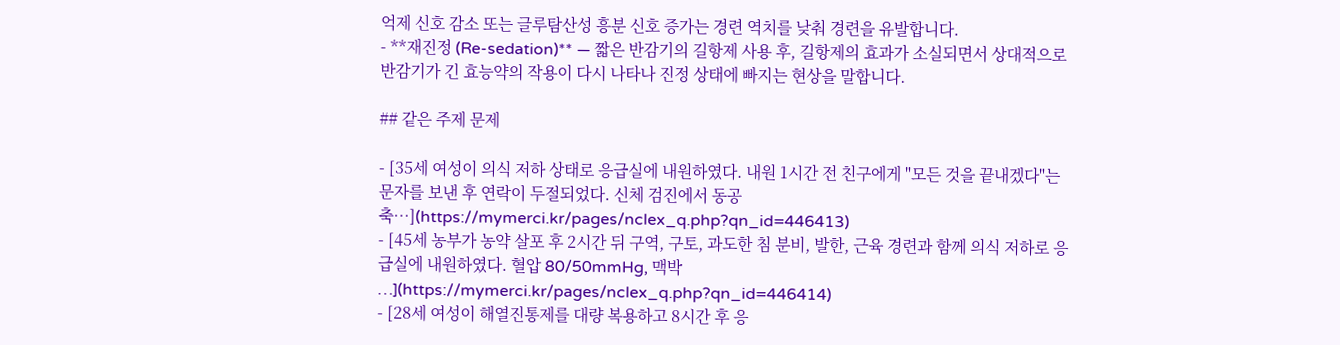억제 신호 감소 또는 글루탐산성 흥분 신호 증가는 경련 역치를 낮춰 경련을 유발합니다.
- **재진정 (Re-sedation)** — 짧은 반감기의 길항제 사용 후, 길항제의 효과가 소실되면서 상대적으로 반감기가 긴 효능약의 작용이 다시 나타나 진정 상태에 빠지는 현상을 말합니다.

## 같은 주제 문제

- [35세 여성이 의식 저하 상태로 응급실에 내원하였다. 내원 1시간 전 친구에게 "모든 것을 끝내겠다"는 문자를 보낸 후 연락이 두절되었다. 신체 검진에서 동공 축…](https://mymerci.kr/pages/nclex_q.php?qn_id=446413)
- [45세 농부가 농약 살포 후 2시간 뒤 구역, 구토, 과도한 침 분비, 발한, 근육 경련과 함께 의식 저하로 응급실에 내원하였다. 혈압 80/50mmHg, 맥박 …](https://mymerci.kr/pages/nclex_q.php?qn_id=446414)
- [28세 여성이 해열진통제를 대량 복용하고 8시간 후 응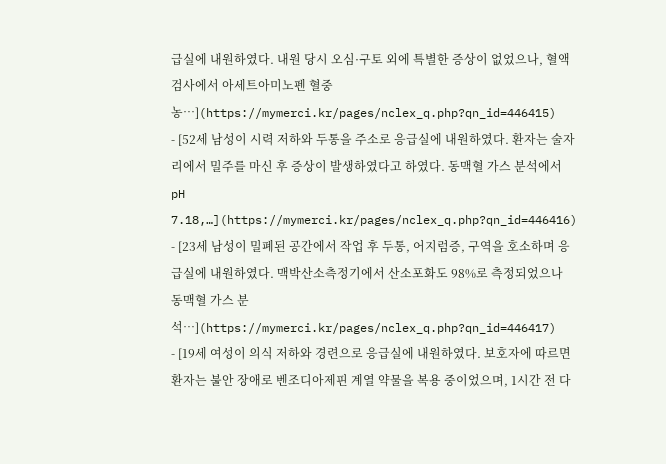급실에 내원하였다. 내원 당시 오심·구토 외에 특별한 증상이 없었으나, 혈액 검사에서 아세트아미노펜 혈중 농…](https://mymerci.kr/pages/nclex_q.php?qn_id=446415)
- [52세 남성이 시력 저하와 두통을 주소로 응급실에 내원하였다. 환자는 술자리에서 밀주를 마신 후 증상이 발생하였다고 하였다. 동맥혈 가스 분석에서 pH 7.18,…](https://mymerci.kr/pages/nclex_q.php?qn_id=446416)
- [23세 남성이 밀폐된 공간에서 작업 후 두통, 어지럼증, 구역을 호소하며 응급실에 내원하였다. 맥박산소측정기에서 산소포화도 98%로 측정되었으나 동맥혈 가스 분석…](https://mymerci.kr/pages/nclex_q.php?qn_id=446417)
- [19세 여성이 의식 저하와 경련으로 응급실에 내원하였다. 보호자에 따르면 환자는 불안 장애로 벤조디아제핀 계열 약물을 복용 중이었으며, 1시간 전 다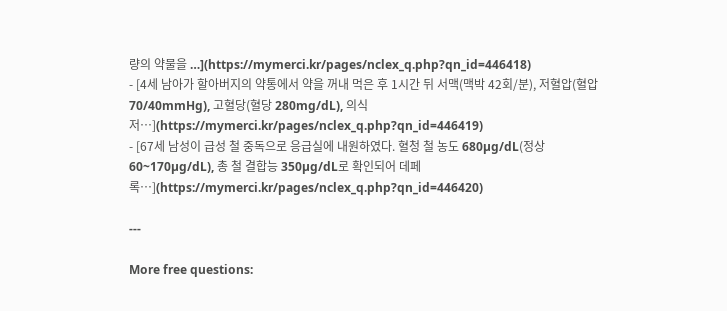량의 약물을 …](https://mymerci.kr/pages/nclex_q.php?qn_id=446418)
- [4세 남아가 할아버지의 약통에서 약을 꺼내 먹은 후 1시간 뒤 서맥(맥박 42회/분), 저혈압(혈압 70/40mmHg), 고혈당(혈당 280mg/dL), 의식 저…](https://mymerci.kr/pages/nclex_q.php?qn_id=446419)
- [67세 남성이 급성 철 중독으로 응급실에 내원하였다. 혈청 철 농도 680µg/dL(정상 60~170µg/dL), 총 철 결합능 350µg/dL로 확인되어 데페록…](https://mymerci.kr/pages/nclex_q.php?qn_id=446420)

---

More free questions: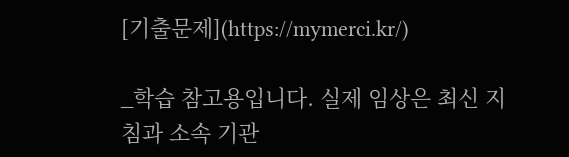[기출문제](https://mymerci.kr/)

_학습 참고용입니다. 실제 임상은 최신 지침과 소속 기관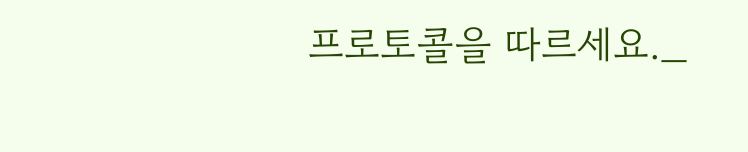프로토콜을 따르세요._